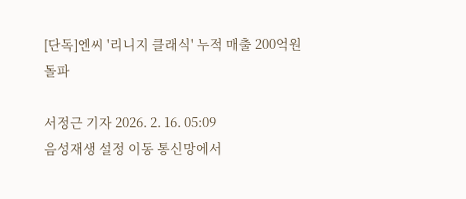[단독]엔씨 '리니지 클래식' 누적 매출 200억원 돌파

서정근 기자 2026. 2. 16. 05:09
음성재생 설정 이동 통신망에서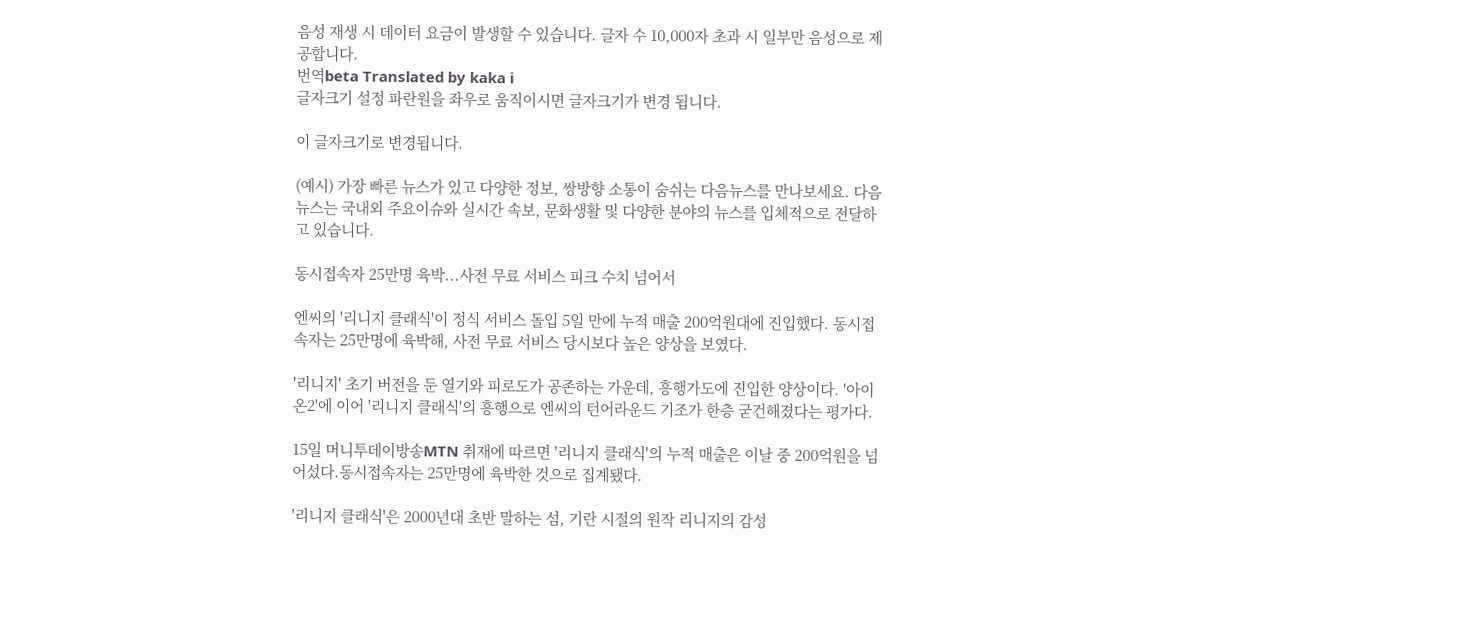음성 재생 시 데이터 요금이 발생할 수 있습니다. 글자 수 10,000자 초과 시 일부만 음성으로 제공합니다.
번역beta Translated by kaka i
글자크기 설정 파란원을 좌우로 움직이시면 글자크기가 변경 됩니다.

이 글자크기로 변경됩니다.

(예시) 가장 빠른 뉴스가 있고 다양한 정보, 쌍방향 소통이 숨쉬는 다음뉴스를 만나보세요. 다음뉴스는 국내외 주요이슈와 실시간 속보, 문화생활 및 다양한 분야의 뉴스를 입체적으로 전달하고 있습니다.

동시접속자 25만명 육박...사전 무료 서비스 피크 수치 넘어서

엔씨의 '리니지 클래식'이 정식 서비스 돌입 5일 만에 누적 매출 200억원대에 진입했다. 동시접속자는 25만명에 육박해, 사전 무료 서비스 당시보다 높은 양상을 보였다.

'리니지' 초기 버전을 둔 열기와 피로도가 공존하는 가운데, 흥행가도에 진입한 양상이다. '아이온2'에 이어 '리니지 클래식'의 흥행으로 엔씨의 턴어라운드 기조가 한층 굳건해졌다는 평가다.

15일 머니투데이방송MTN 취재에 따르면 '리니지 클래식'의 누적 매출은 이날 중 200억원을 넘어섰다.동시접속자는 25만명에 육박한 것으로 집계됐다.

'리니지 클래식'은 2000년대 초반 말하는 섬, 기란 시절의 원작 리니지의 감성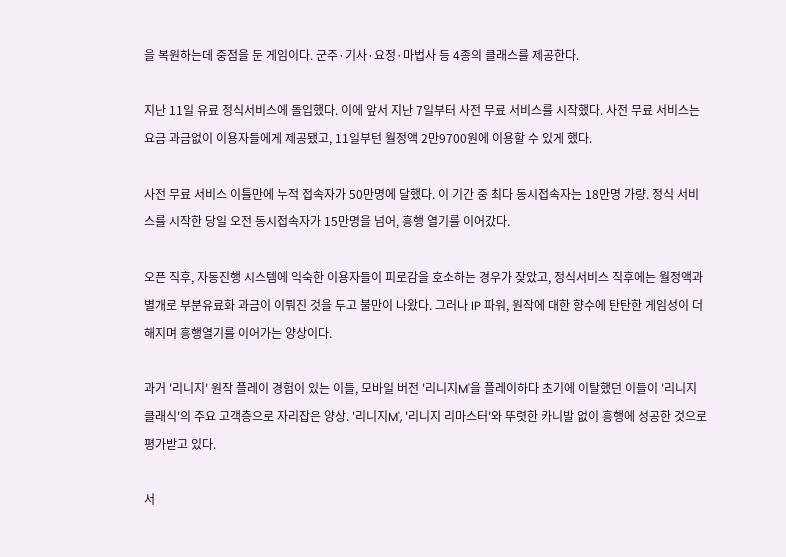을 복원하는데 중점을 둔 게임이다. 군주·기사·요정·마법사 등 4종의 클래스를 제공한다.

지난 11일 유료 정식서비스에 돌입했다. 이에 앞서 지난 7일부터 사전 무료 서비스를 시작했다. 사전 무료 서비스는 요금 과금없이 이용자들에게 제공됐고, 11일부턴 월정액 2만9700원에 이용할 수 있게 했다.

사전 무료 서비스 이틀만에 누적 접속자가 50만명에 달했다. 이 기간 중 최다 동시접속자는 18만명 가량. 정식 서비스를 시작한 당일 오전 동시접속자가 15만명을 넘어, 흥행 열기를 이어갔다.

오픈 직후, 자동진행 시스템에 익숙한 이용자들이 피로감을 호소하는 경우가 잦았고, 정식서비스 직후에는 월정액과 별개로 부분유료화 과금이 이뤄진 것을 두고 불만이 나왔다. 그러나 IP 파워, 원작에 대한 향수에 탄탄한 게임성이 더해지며 흥행열기를 이어가는 양상이다.

과거 '리니지' 원작 플레이 경험이 있는 이들, 모바일 버전 '리니지M'을 플레이하다 초기에 이탈했던 이들이 '리니지 클래식'의 주요 고객층으로 자리잡은 양상. '리니지M', '리니지 리마스터'와 뚜렷한 카니발 없이 흥행에 성공한 것으로 평가받고 있다.

서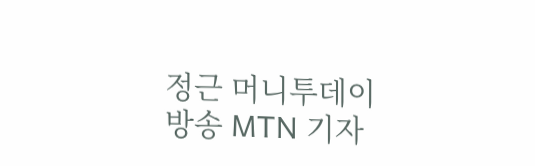정근 머니투데이방송 MTN 기자